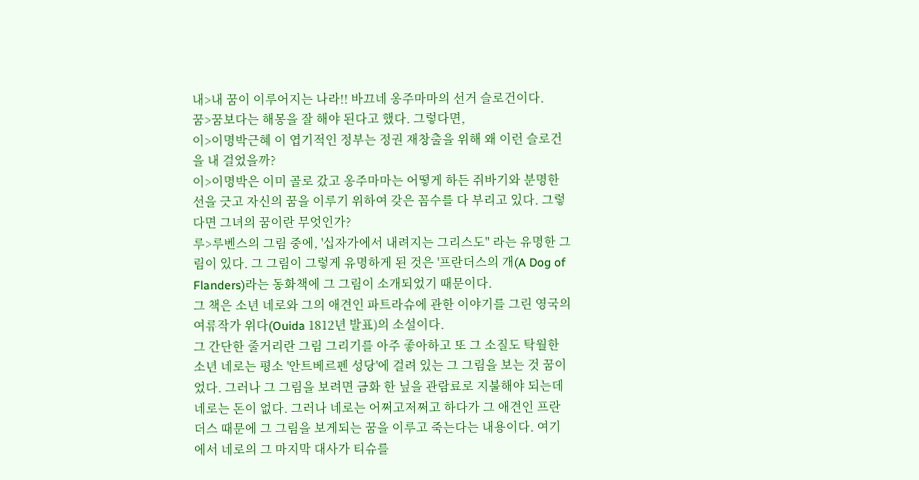내>내 꿈이 이루어지는 나라!! 바끄네 옹주마마의 선거 슬로건이다.
꿈>꿈보다는 해몽을 잘 해야 된다고 했다. 그렇다면,
이>이명박근혜 이 엽기적인 정부는 정권 재창출을 위해 왜 이런 슬로건을 내 걸었을까?
이>이명박은 이미 골로 갔고 옹주마마는 어떻게 하든 쥐바기와 분명한 선을 긋고 자신의 꿈을 이루기 위하여 갖은 꼼수를 다 부리고 있다. 그렇다면 그녀의 꿈이란 무엇인가?
루>루벤스의 그림 중에, '십자가에서 내려지는 그리스도" 라는 유명한 그림이 있다. 그 그림이 그렇게 유명하게 된 것은 '프란더스의 개(A Dog of Flanders)라는 동화책에 그 그림이 소개되었기 때문이다.
그 책은 소년 네로와 그의 애견인 파트라슈에 관한 이야기를 그린 영국의 여류작가 위다(Ouida 1812년 발표)의 소설이다.
그 간단한 줄거리란 그림 그리기를 아주 좋아하고 또 그 소질도 탁월한 소년 네로는 평소 '안트베르펜 성당'에 걸려 있는 그 그림을 보는 것 꿈이었다. 그러나 그 그림을 보려면 금화 한 닢을 관람료로 지불해야 되는데 네로는 돈이 없다. 그러나 네로는 어쩌고저쩌고 하다가 그 애견인 프란더스 때문에 그 그림을 보게되는 꿈을 이루고 죽는다는 내용이다. 여기에서 네로의 그 마지막 대사가 티슈를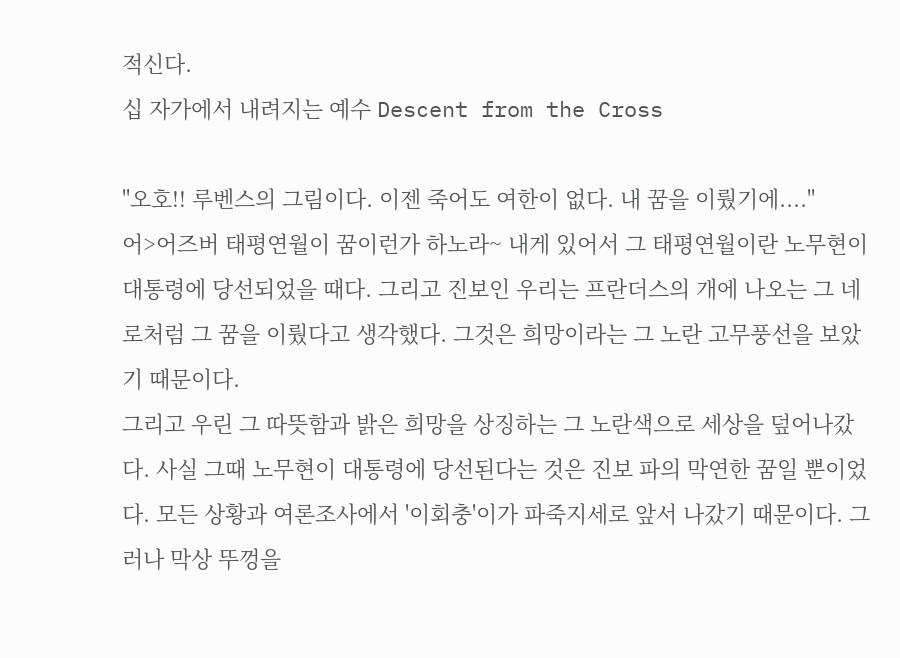적신다.
십 자가에서 내려지는 예수 Descent from the Cross

"오호!! 루벤스의 그림이다. 이젠 죽어도 여한이 없다. 내 꿈을 이뤘기에...."
어>어즈버 태평연월이 꿈이런가 하노라~ 내게 있어서 그 태평연월이란 노무현이 대통령에 당선되었을 때다. 그리고 진보인 우리는 프란더스의 개에 나오는 그 네로처럼 그 꿈을 이뤘다고 생각했다. 그것은 희망이라는 그 노란 고무풍선을 보았기 때문이다.
그리고 우린 그 따뜻함과 밝은 희망을 상징하는 그 노란색으로 세상을 덮어나갔다. 사실 그때 노무현이 대통령에 당선된다는 것은 진보 파의 막연한 꿈일 뿐이었다. 모든 상황과 여론조사에서 '이회충'이가 파죽지세로 앞서 나갔기 때문이다. 그러나 막상 뚜껑을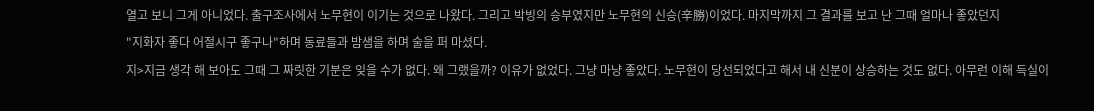열고 보니 그게 아니었다. 출구조사에서 노무현이 이기는 것으로 나왔다. 그리고 박빙의 승부였지만 노무현의 신승(辛勝)이었다. 마지막까지 그 결과를 보고 난 그때 얼마나 좋았던지
"지화자 좋다 어절시구 좋구나"하며 동료들과 밤샘을 하며 술을 퍼 마셨다.
지>지금 생각 해 보아도 그때 그 짜릿한 기분은 잊을 수가 없다. 왜 그랬을까? 이유가 없었다. 그냥 마냥 좋았다. 노무현이 당선되었다고 해서 내 신분이 상승하는 것도 없다. 아무런 이해 득실이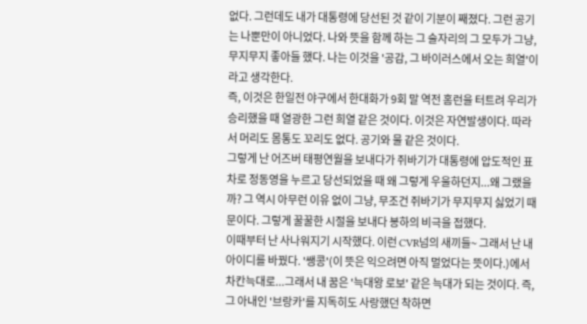없다. 그런데도 내가 대통령에 당선된 것 같이 기분이 째졌다. 그런 공기는 나뿐만이 아니었다. 나와 뜻을 함께 하는 그 술자리의 그 모두가 그냥, 무지무지 좋아들 했다. 나는 이것을 '공감, 그 바이러스에서 오는 희열'이라고 생각한다.
즉, 이것은 한일전 야구에서 한대화가 9회 말 역전 홈런을 터트려 우리가 승리했을 때 열광한 그런 희열 같은 것이다. 이것은 자연발생이다. 따라서 머리도 몸통도 꼬리도 없다. 공기와 물 같은 것이다.
그렇게 난 어즈버 태평연월을 보내다가 쥐바기가 대통령에 압도적인 표 차로 정동영을 누르고 당선되었을 때 왜 그렇게 우울하던지...왜 그랬을까? 그 역시 아무런 이유 없이 그냥, 무조건 쥐바기가 무지무지 싫었기 때문이다. 그렇게 꿀꿀한 시절을 보내다 봉하의 비극을 접했다.
이때부터 난 사나워지기 시작했다. 이런 CVR넘의 새끼들~ 그래서 난 내 아이디를 바꿨다. '쌩콩'(이 뜻은 익으려면 아직 멀었다는 뜻이다.)에서 차칸늑대로...그래서 내 꿈은 '늑대왕 로보' 같은 늑대가 되는 것이다. 즉, 그 아내인 '브랑카'를 지독히도 사랑했던 착하면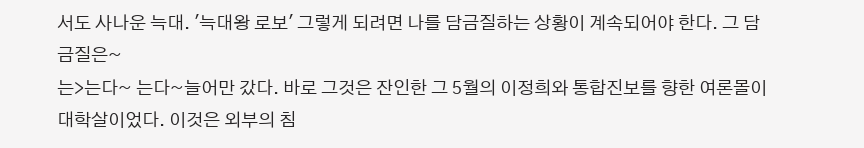서도 사나운 늑대. '늑대왕 로보' 그렇게 되려면 나를 담금질하는 상황이 계속되어야 한다. 그 담금질은~
는>는다~ 는다~늘어만 갔다. 바로 그것은 잔인한 그 5월의 이정희와 통합진보를 향한 여론몰이 대학살이었다. 이것은 외부의 침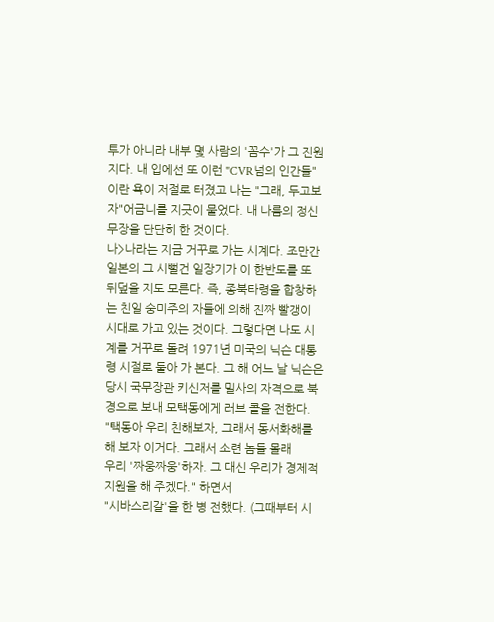투가 아니라 내부 몇 사람의 '꼼수'가 그 진원지다. 내 입에선 또 이런 "CVR넘의 인간들"이란 욕이 저절로 터졌고 나는 "그래, 두고보자"어금니를 지긋이 물었다. 내 나름의 정신무장을 단단히 한 것이다.
나>나라는 지금 거꾸로 가는 시계다. 조만간 일본의 그 시뻘건 일장기가 이 한반도를 또 뒤덮을 지도 모른다. 즉, 종북타령을 합창하는 친일 숭미주의 자들에 의해 진짜 빨갱이 시대로 가고 있는 것이다. 그렇다면 나도 시계를 거꾸로 돌려 1971년 미국의 닉슨 대통령 시절로 둘아 가 본다. 그 해 어느 날 닉슨은 당시 국무장관 키신저를 밀사의 자격으로 북경으로 보내 모택동에게 러브 콜을 전한다.
"택동아 우리 친해보자, 그래서 동서화해를 해 보자 이거다. 그래서 소련 놈들 몰래
우리 '짜웅짜웅'하자. 그 대신 우리가 경제적 지원을 해 주겠다." 하면서
"시바스리갈'을 한 병 전했다. (그때부터 시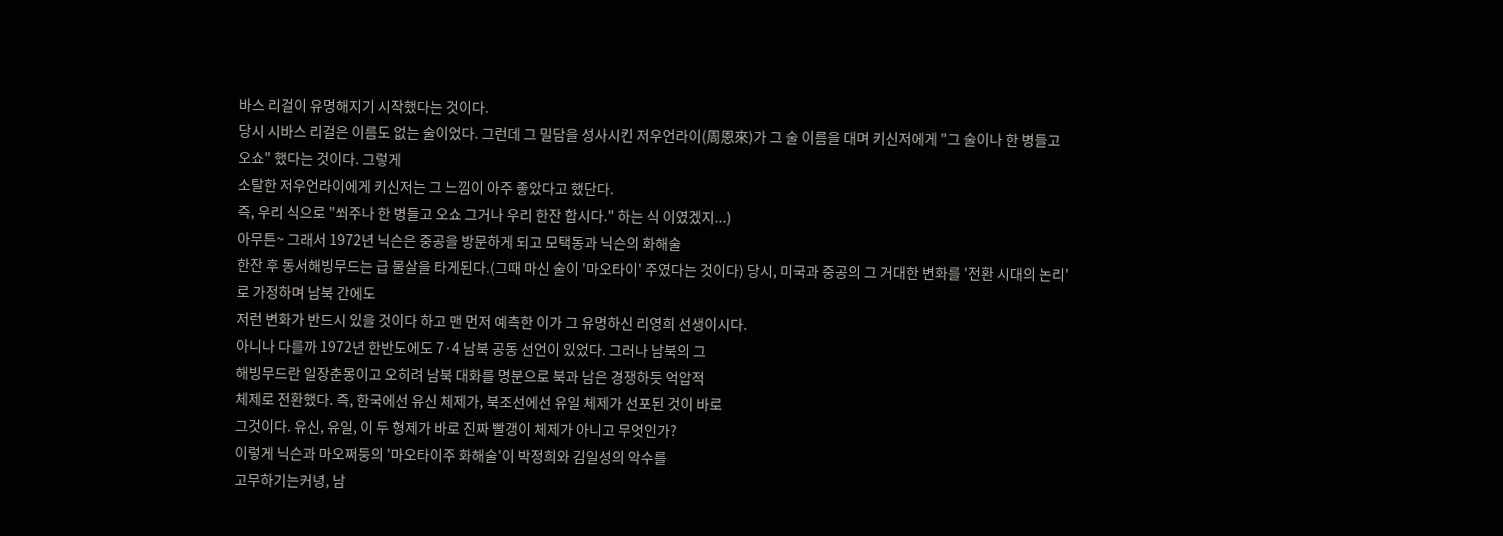바스 리걸이 유명해지기 시작했다는 것이다.
당시 시바스 리걸은 이름도 없는 술이었다. 그런데 그 밀담을 성사시킨 저우언라이(周恩來)가 그 술 이름을 대며 키신저에게 "그 술이나 한 병들고 오쇼" 했다는 것이다. 그렇게
소탈한 저우언라이에게 키신저는 그 느낌이 아주 좋았다고 했단다.
즉, 우리 식으로 "쐬주나 한 병들고 오쇼 그거나 우리 한잔 합시다." 하는 식 이였겠지...)
아무튼~ 그래서 1972년 닉슨은 중공을 방문하게 되고 모택동과 닉슨의 화해술
한잔 후 동서해빙무드는 급 물살을 타게된다.(그때 마신 술이 '마오타이' 주였다는 것이다) 당시, 미국과 중공의 그 거대한 변화를 '전환 시대의 논리'로 가정하며 남북 간에도
저런 변화가 반드시 있을 것이다 하고 맨 먼저 예측한 이가 그 유명하신 리영희 선생이시다.
아니나 다를까 1972년 한반도에도 7·4 남북 공동 선언이 있었다. 그러나 남북의 그
해빙무드란 일장춘몽이고 오히려 남북 대화를 명분으로 북과 남은 경쟁하듯 억압적
체제로 전환했다. 즉, 한국에선 유신 체제가, 북조선에선 유일 체제가 선포된 것이 바로
그것이다. 유신, 유일, 이 두 형제가 바로 진짜 빨갱이 체제가 아니고 무엇인가?
이렇게 닉슨과 마오쩌둥의 '마오타이주 화해술'이 박정희와 김일성의 악수를
고무하기는커녕, 남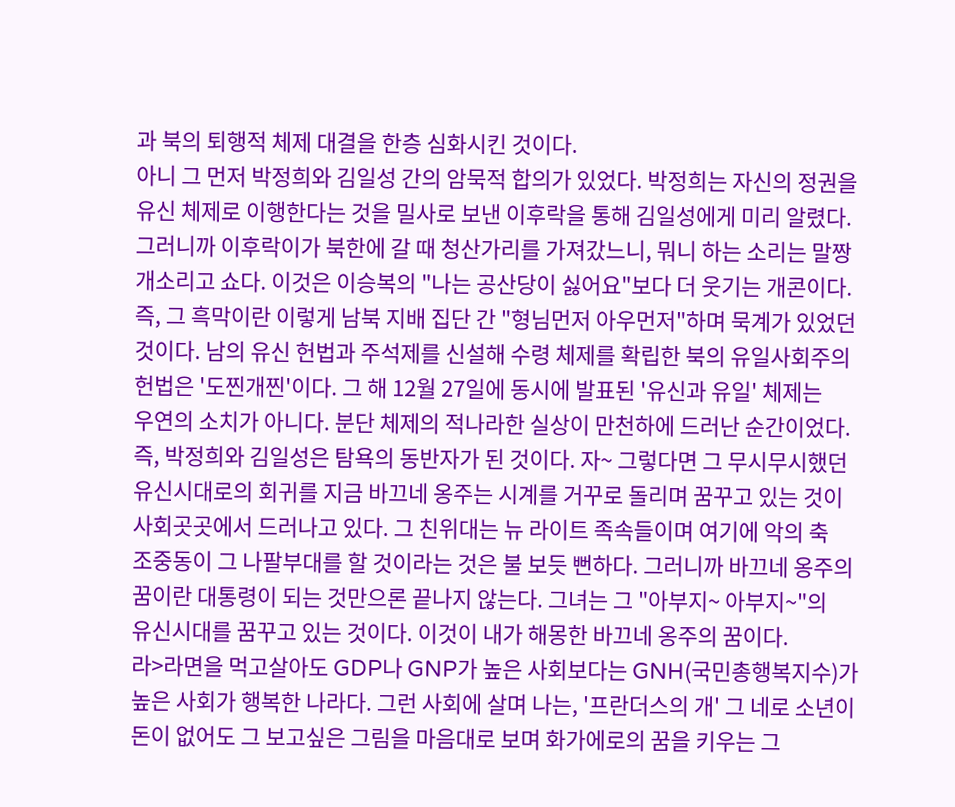과 북의 퇴행적 체제 대결을 한층 심화시킨 것이다.
아니 그 먼저 박정희와 김일성 간의 암묵적 합의가 있었다. 박정희는 자신의 정권을
유신 체제로 이행한다는 것을 밀사로 보낸 이후락을 통해 김일성에게 미리 알렸다.
그러니까 이후락이가 북한에 갈 때 청산가리를 가져갔느니, 뭐니 하는 소리는 말짱
개소리고 쇼다. 이것은 이승복의 "나는 공산당이 싫어요"보다 더 웃기는 개콘이다.
즉, 그 흑막이란 이렇게 남북 지배 집단 간 "형님먼저 아우먼저"하며 묵계가 있었던
것이다. 남의 유신 헌법과 주석제를 신설해 수령 체제를 확립한 북의 유일사회주의
헌법은 '도찐개찐'이다. 그 해 12월 27일에 동시에 발표된 '유신과 유일' 체제는
우연의 소치가 아니다. 분단 체제의 적나라한 실상이 만천하에 드러난 순간이었다.
즉, 박정희와 김일성은 탐욕의 동반자가 된 것이다. 자~ 그렇다면 그 무시무시했던
유신시대로의 회귀를 지금 바끄네 옹주는 시계를 거꾸로 돌리며 꿈꾸고 있는 것이
사회곳곳에서 드러나고 있다. 그 친위대는 뉴 라이트 족속들이며 여기에 악의 축
조중동이 그 나팔부대를 할 것이라는 것은 불 보듯 뻔하다. 그러니까 바끄네 옹주의
꿈이란 대통령이 되는 것만으론 끝나지 않는다. 그녀는 그 "아부지~ 아부지~"의
유신시대를 꿈꾸고 있는 것이다. 이것이 내가 해몽한 바끄네 옹주의 꿈이다.
라>라면을 먹고살아도 GDP나 GNP가 높은 사회보다는 GNH(국민총행복지수)가
높은 사회가 행복한 나라다. 그런 사회에 살며 나는, '프란더스의 개' 그 네로 소년이
돈이 없어도 그 보고싶은 그림을 마음대로 보며 화가에로의 꿈을 키우는 그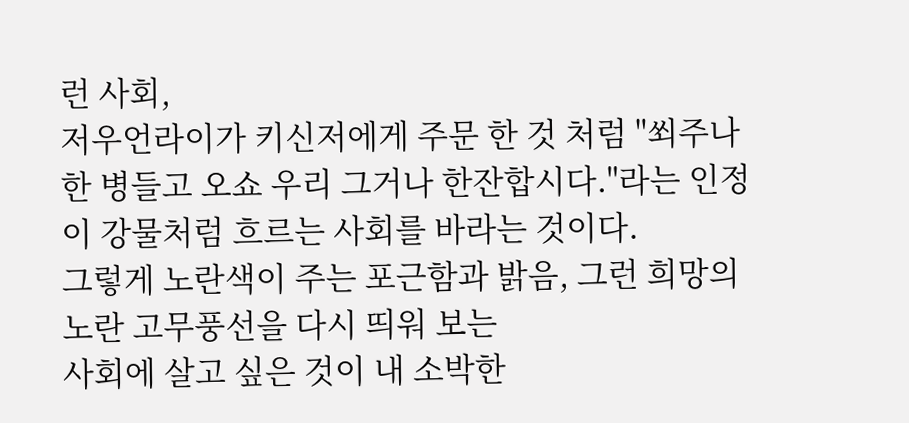런 사회,
저우언라이가 키신저에게 주문 한 것 처럼 "쐬주나 한 병들고 오쇼 우리 그거나 한잔합시다."라는 인정이 강물처럼 흐르는 사회를 바라는 것이다.
그렇게 노란색이 주는 포근함과 밝음, 그런 희망의 노란 고무풍선을 다시 띄워 보는
사회에 살고 싶은 것이 내 소박한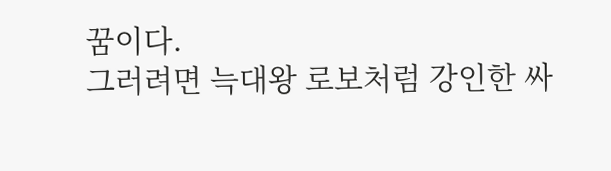꿈이다.
그러려면 늑대왕 로보처럼 강인한 싸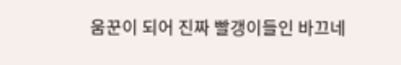움꾼이 되어 진짜 빨갱이들인 바끄네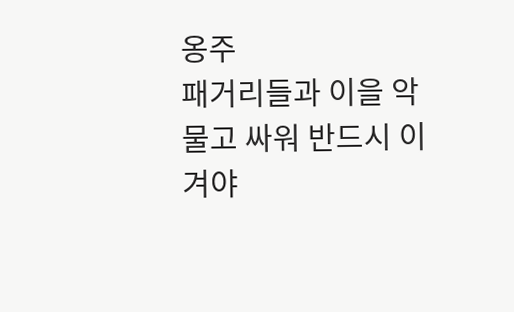옹주
패거리들과 이을 악물고 싸워 반드시 이겨야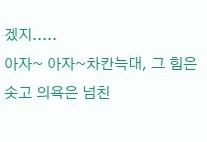겠지.....
아자~ 아자~차칸늑대, 그 힘은 솟고 의욕은 넘친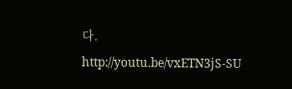다.
http://youtu.be/vxETN3jS-SU